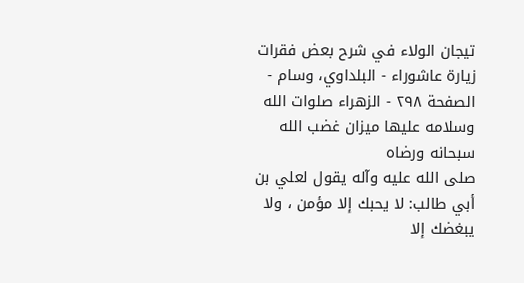تيجان الولاء في شرح بعض فقرات زيارة عاشوراء - البلداوي، وسام - الصفحة ٢٩٨ - الزهراء صلوات الله وسلامه عليها ميزان غضب الله سبحانه ورضاه
صلى الله عليه وآله يقول لعلي بن أبي طالب: لا يحبك إلا مؤمن ، ولا يبغضك إلا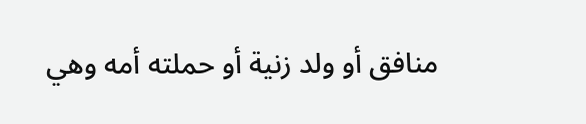منافق أو ولد زنية أو حملته أمه وهي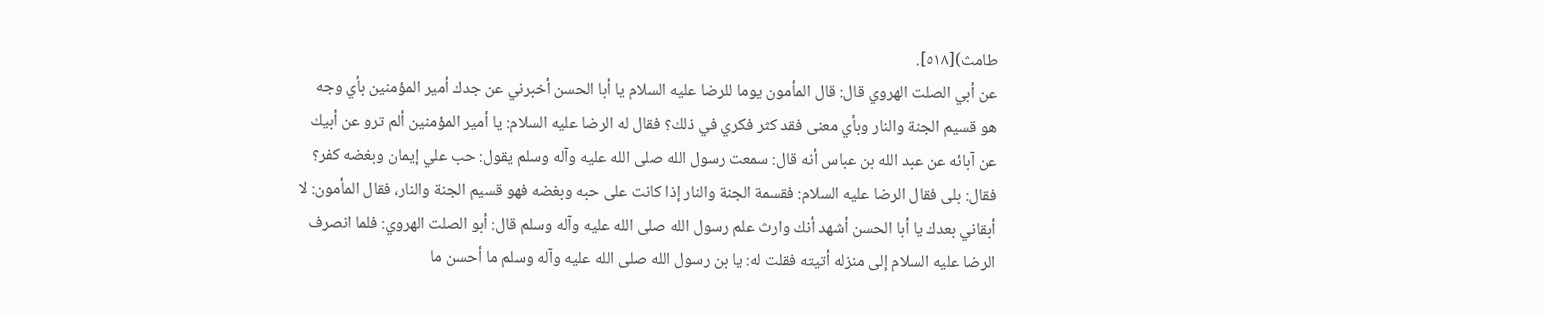طامث)[٥١٨].
عن أبي الصلت الهروي قال: قال المأمون يوما للرضا عليه السلام يا أبا الحسن أخبرني عن جدك أمير المؤمنين بأي وجه هو قسيم الجنة والنار وبأي معنى فقد كثر فكري في ذلك؟ فقال له الرضا عليه السلام: يا أمير المؤمنين ألم ترو عن أبيك عن آبائه عن عبد الله بن عباس أنه قال: سمعت رسول الله صلى الله عليه وآله وسلم يقول: حب علي إيمان وبغضه كفر؟ فقال: بلى فقال الرضا عليه السلام: فقسمة الجنة والنار إذا كانت على حبه وبغضه فهو قسيم الجنة والنار، فقال المأمون: لا أبقاني بعدك يا أبا الحسن أشهد أنك وارث علم رسول الله صلى الله عليه وآله وسلم قال: أبو الصلت الهروي: فلما انصرف الرضا عليه السلام إلى منزله أتيته فقلت له: يا بن رسول الله صلى الله عليه وآله وسلم ما أحسن ما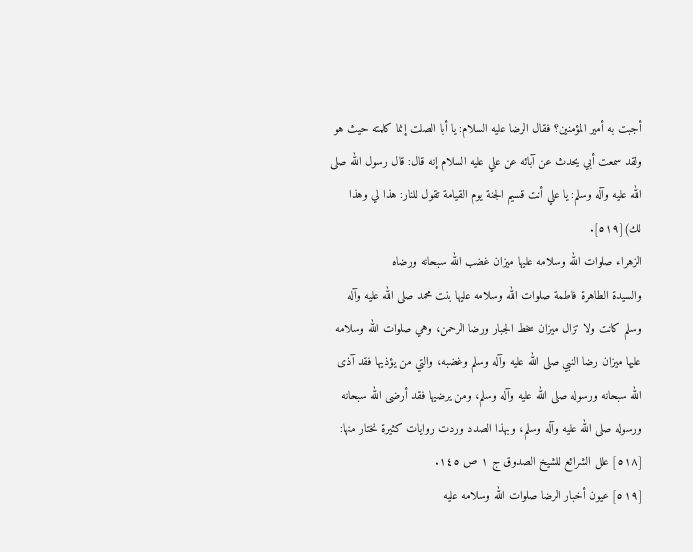أجبت به أمير المؤمنين؟ فقال الرضا عليه السلام: يا أبا الصلت إنما كلمته حيث هو ولقد سمعت أبي يحدث عن آبائه عن علي عليه السلام إنه قال: قال رسول الله صلى الله عليه وآله وسلم: يا علي أنت قسيم الجنة يوم القيامة تقول للنار: هذا لي وهذا لك)[٥١٩].
الزهراء صلوات الله وسلامه عليها ميزان غضب الله سبحانه ورضاه
والسيدة الطاهرة فاطمة صلوات الله وسلامه عليها بنت محمد صلى الله عليه وآله وسلم كانت ولا تزال ميزان سخط الجبار ورضا الرحمن، وهي صلوات الله وسلامه عليها ميزان رضا النبي صلى الله عليه وآله وسلم وغضبه، والتي من يؤذيها فقد آذى الله سبحانه ورسوله صلى الله عليه وآله وسلم، ومن يرضيها فقد أرضى الله سبحانه ورسوله صلى الله عليه وآله وسلم، وبهذا الصدد وردت روايات كثيرة نختار منها:
[٥١٨] علل الشرائع للشيخ الصدوق ج ١ ص ١٤٥.
[٥١٩] عيون أخبار الرضا صلوات الله وسلامه عليه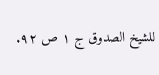للشيخ الصدوق ج ١ ص ٩٢.